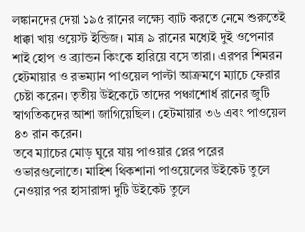লঙ্কানদের দেয়া ১৯৫ রানের লক্ষ্যে ব্যাট করতে নেমে শুরুতেই ধাক্কা খায় ওয়েস্ট ইন্ডিজ। মাত্র ৯ রানের মধ্যেই দুই ওপেনার শাই হোপ ও ব্র্যান্ডন কিংকে হারিয়ে বসে তারা। এরপর শিমরন হেটমায়ার ও রভম্যান পাওয়েল পাল্টা আক্রমণে ম্যাচে ফেরার চেষ্টা করেন। তৃতীয় উইকেটে তাদের পঞ্চাশোর্ধ রানের জুটি স্বাগতিকদের আশা জাগিয়েছিল। হেটমায়ার ৩৬ এবং পাওয়েল ৪৩ রান করেন।
তবে ম্যাচের মোড় ঘুরে যায় পাওয়ার প্লের পরের ওভারগুলোতে। মাহিশ থিকশানা পাওয়েলের উইকেট তুলে নেওয়ার পর হাসারাঙ্গা দুটি উইকেট তুলে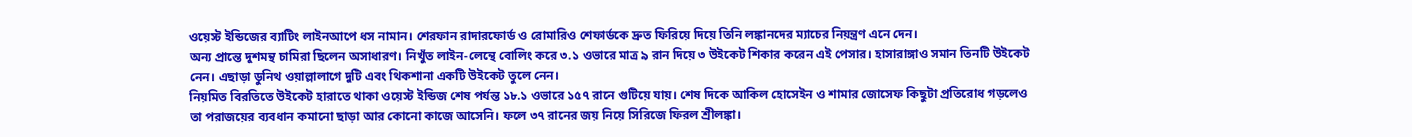ওয়েস্ট ইন্ডিজের ব্যাটিং লাইনআপে ধস নামান। শেরফান রাদারফোর্ড ও রোমারিও শেফার্ডকে দ্রুত ফিরিয়ে দিয়ে তিনি লঙ্কানদের ম্যাচের নিয়ন্ত্রণ এনে দেন।
অন্য প্রান্তে দুশমন্থ চামিরা ছিলেন অসাধারণ। নিখুঁত লাইন-লেন্থে বোলিং করে ৩.১ ওভারে মাত্র ৯ রান দিয়ে ৩ উইকেট শিকার করেন এই পেসার। হাসারাঙ্গাও সমান তিনটি উইকেট নেন। এছাড়া ডুনিথ ওয়াল্লালাগে দুটি এবং থিকশানা একটি উইকেট তুলে নেন।
নিয়মিত বিরতিতে উইকেট হারাতে থাকা ওয়েস্ট ইন্ডিজ শেষ পর্যন্ত ১৮.১ ওভারে ১৫৭ রানে গুটিয়ে যায়। শেষ দিকে আকিল হোসেইন ও শামার জোসেফ কিছুটা প্রতিরোধ গড়লেও তা পরাজয়ের ব্যবধান কমানো ছাড়া আর কোনো কাজে আসেনি। ফলে ৩৭ রানের জয় নিয়ে সিরিজে ফিরল শ্রীলঙ্কা।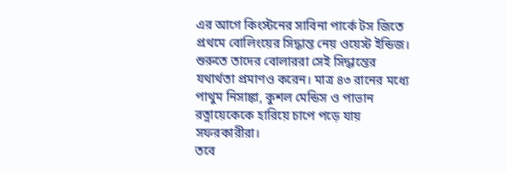এর আগে কিংস্টনের সাবিনা পার্কে টস জিতে প্রথমে বোলিংয়ের সিদ্ধান্ত নেয় ওয়েস্ট ইন্ডিজ। শুরুতে তাদের বোলাররা সেই সিদ্ধান্তের যথার্থতা প্রমাণও করেন। মাত্র ৪৩ রানের মধ্যে পাথুম নিসাঙ্কা, কুশল মেন্ডিস ও পাভান রত্নায়েকেকে হারিয়ে চাপে পড়ে যায় সফরকারীরা।
তবে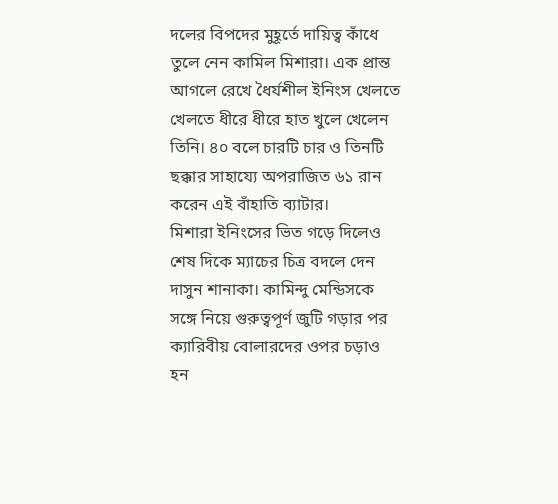দলের বিপদের মুহূর্তে দায়িত্ব কাঁধে তুলে নেন কামিল মিশারা। এক প্রান্ত আগলে রেখে ধৈর্যশীল ইনিংস খেলতে খেলতে ধীরে ধীরে হাত খুলে খেলেন তিনি। ৪০ বলে চারটি চার ও তিনটি ছক্কার সাহায্যে অপরাজিত ৬১ রান করেন এই বাঁহাতি ব্যাটার।
মিশারা ইনিংসের ভিত গড়ে দিলেও শেষ দিকে ম্যাচের চিত্র বদলে দেন দাসুন শানাকা। কামিন্দু মেন্ডিসকে সঙ্গে নিয়ে গুরুত্বপূর্ণ জুটি গড়ার পর ক্যারিবীয় বোলারদের ওপর চড়াও হন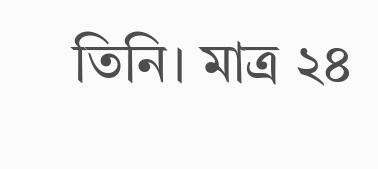তিনি। মাত্র ২৪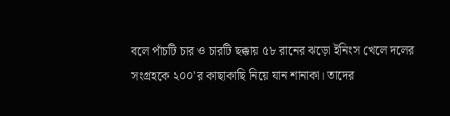বলে পাঁচটি চার ও চারটি ছক্কায় ৫৮ রানের ঝড়ো ইনিংস খেলে দলের সংগ্রহকে ২০০'র কাছাকাছি নিয়ে যান শানাকা। তাদের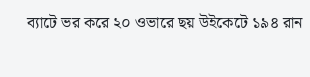ব্যাটে ভর করে ২০ ওভারে ছয় উইকেটে ১৯৪ রান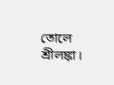তোলে শ্রীলঙ্কা।